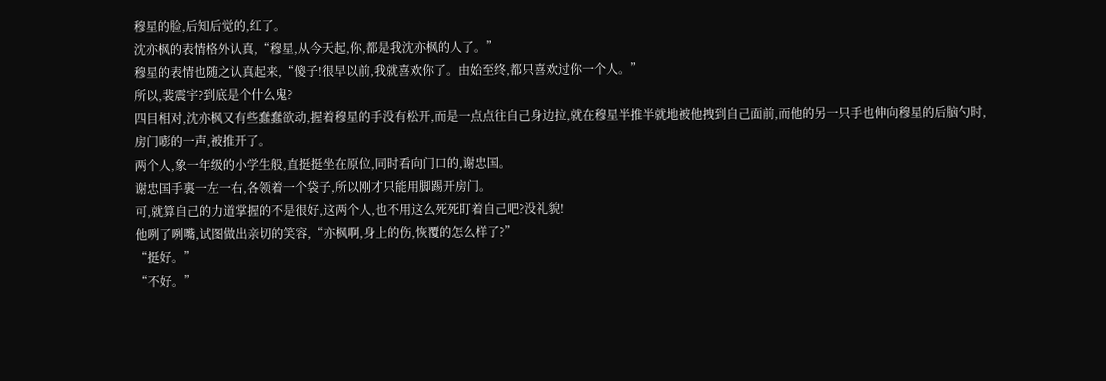穆星的脸,后知后觉的,红了。
沈亦枫的表情格外认真,“穆星,从今天起,你,都是我沈亦枫的人了。”
穆星的表情也随之认真起来,“傻子!很早以前,我就喜欢你了。由始至终,都只喜欢过你一个人。”
所以,裴震宇?到底是个什么鬼?
四目相对,沈亦枫又有些蠢蠢欲动,握着穆星的手没有松开,而是一点点往自己身边拉,就在穆星半推半就地被他拽到自己面前,而他的另一只手也伸向穆星的后脑勺时,
房门嘭的一声,被推开了。
两个人,象一年级的小学生般,直挺挺坐在原位,同时看向门口的,谢忠国。
谢忠国手裏一左一右,各领着一个袋子,所以刚才只能用脚踢开房门。
可,就算自己的力道掌握的不是很好,这两个人,也不用这么死死盯着自己吧?没礼貌!
他咧了咧嘴,试图做出亲切的笑容,“亦枫啊,身上的伤,恢覆的怎么样了?”
“挺好。”
“不好。”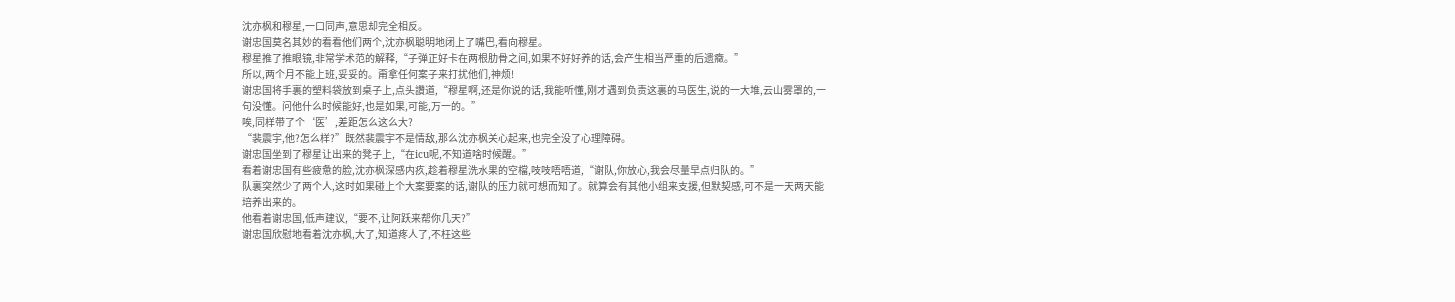沈亦枫和穆星,一口同声,意思却完全相反。
谢忠国莫名其妙的看看他们两个,沈亦枫聪明地闭上了嘴巴,看向穆星。
穆星推了推眼镜,非常学术范的解释,“子弹正好卡在两根肋骨之间,如果不好好养的话,会产生相当严重的后遗癥。”
所以,两个月不能上班,妥妥的。甭拿任何案子来打扰他们,神烦!
谢忠国将手裏的塑料袋放到桌子上,点头讚道,“穆星啊,还是你说的话,我能听懂,刚才遇到负责这裏的马医生,说的一大堆,云山雾罩的,一句没懂。问他什么时候能好,也是如果,可能,万一的。”
唉,同样带了个‘医’,差距怎么这么大?
“裴震宇,他?怎么样?”既然裴震宇不是情敌,那么沈亦枫关心起来,也完全没了心理障碍。
谢忠国坐到了穆星让出来的凳子上,“在icu呢,不知道啥时候醒。”
看着谢忠国有些疲惫的脸,沈亦枫深感内疚,趁着穆星洗水果的空檔,吱吱唔唔道,“谢队,你放心,我会尽量早点归队的。”
队裏突然少了两个人,这时如果碰上个大案要案的话,谢队的压力就可想而知了。就算会有其他小组来支援,但默契感,可不是一天两天能培养出来的。
他看着谢忠国,低声建议,“要不,让阿跃来帮你几天?”
谢忠国欣慰地看着沈亦枫,大了,知道疼人了,不枉这些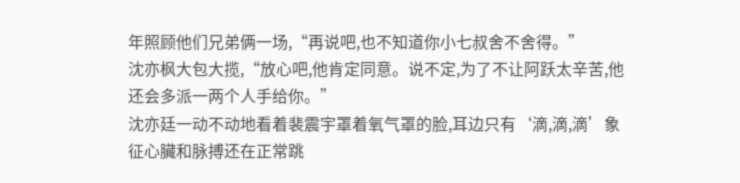年照顾他们兄弟俩一场,“再说吧,也不知道你小七叔舍不舍得。”
沈亦枫大包大揽,“放心吧,他肯定同意。说不定,为了不让阿跃太辛苦,他还会多派一两个人手给你。”
沈亦廷一动不动地看着裴震宇罩着氧气罩的脸,耳边只有‘滴,滴,滴’象征心臟和脉搏还在正常跳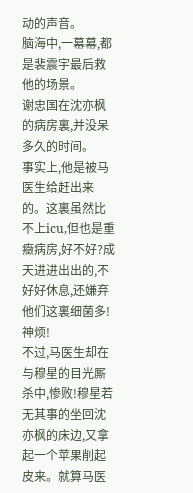动的声音。
脑海中,一幕幕,都是裴震宇最后救他的场景。
谢忠国在沈亦枫的病房裏,并没呆多久的时间。
事实上,他是被马医生给赶出来的。这裏虽然比不上icu,但也是重癥病房,好不好?成天进进出出的,不好好休息,还嫌弃他们这裏细菌多!神烦!
不过,马医生却在与穆星的目光厮杀中,惨败!穆星若无其事的坐回沈亦枫的床边,又拿起一个苹果削起皮来。就算马医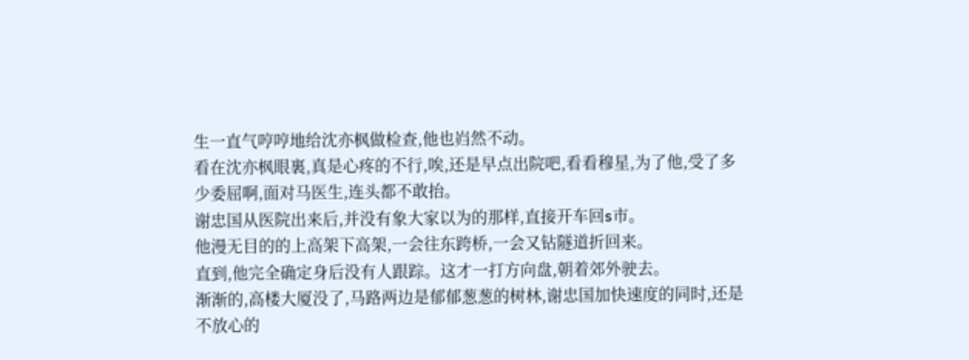生一直气哼哼地给沈亦枫做检查,他也岿然不动。
看在沈亦枫眼裏,真是心疼的不行,唉,还是早点出院吧,看看穆星,为了他,受了多少委屈啊,面对马医生,连头都不敢抬。
谢忠国从医院出来后,并没有象大家以为的那样,直接开车回s市。
他漫无目的的上高架下高架,一会往东跨桥,一会又钻隧道折回来。
直到,他完全确定身后没有人跟踪。这才一打方向盘,朝着郊外驶去。
渐渐的,高楼大厦没了,马路两边是郁郁葱葱的树林,谢忠国加快速度的同时,还是不放心的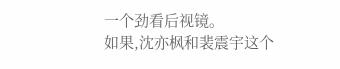一个劲看后视镜。
如果,沈亦枫和裴震宇这个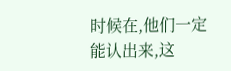时候在,他们一定能认出来,这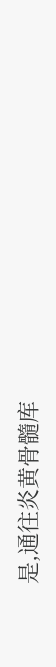是,通往炎黄骨髓库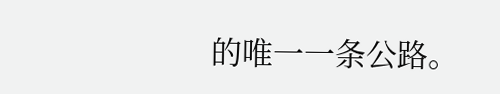的唯一一条公路。